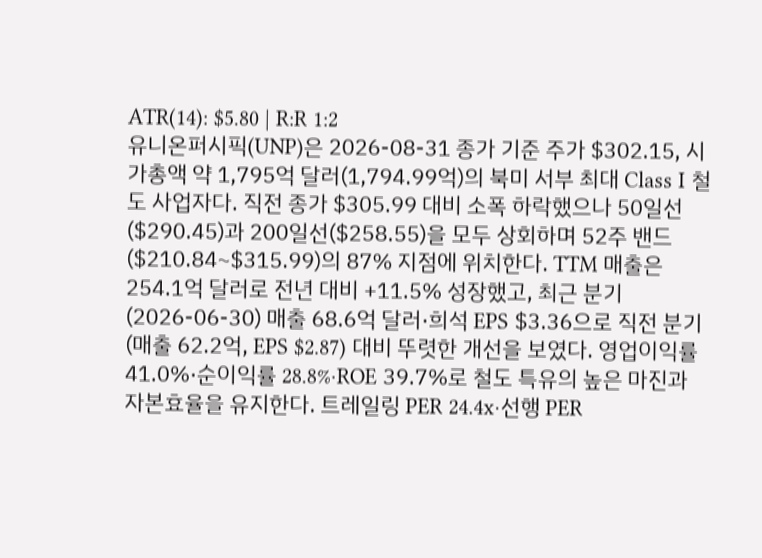ATR(14): $5.80 | R:R 1:2
유니온퍼시픽(UNP)은 2026-08-31 종가 기준 주가 $302.15, 시가총액 약 1,795억 달러(1,794.99억)의 북미 서부 최대 Class I 철도 사업자다. 직전 종가 $305.99 대비 소폭 하락했으나 50일선($290.45)과 200일선($258.55)을 모두 상회하며 52주 밴드($210.84~$315.99)의 87% 지점에 위치한다. TTM 매출은 254.1억 달러로 전년 대비 +11.5% 성장했고, 최근 분기(2026-06-30) 매출 68.6억 달러·희석 EPS $3.36으로 직전 분기(매출 62.2억, EPS $2.87) 대비 뚜렷한 개선을 보였다. 영업이익률 41.0%·순이익률 28.8%·ROE 39.7%로 철도 특유의 높은 마진과 자본효율을 유지한다. 트레일링 PER 24.4x·선행 PER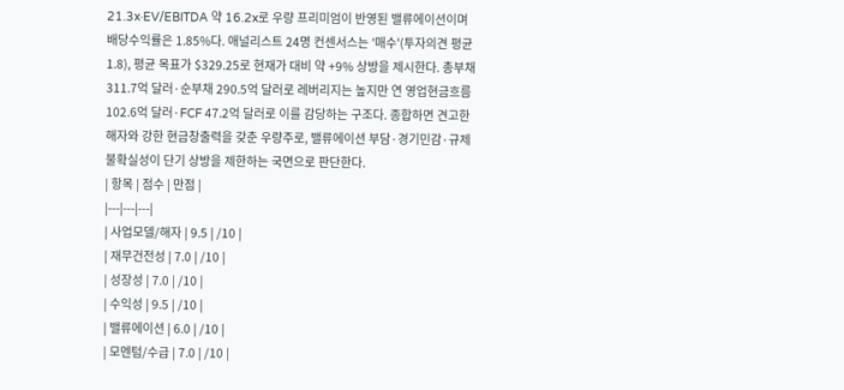21.3x·EV/EBITDA 약 16.2x로 우량 프리미엄이 반영된 밸류에이션이며 배당수익률은 1.85%다. 애널리스트 24명 컨센서스는 '매수'(투자의견 평균 1.8), 평균 목표가 $329.25로 현재가 대비 약 +9% 상방을 제시한다. 총부채 311.7억 달러·순부채 290.5억 달러로 레버리지는 높지만 연 영업현금흐름 102.6억 달러·FCF 47.2억 달러로 이를 감당하는 구조다. 종합하면 견고한 해자와 강한 현금창출력을 갖춘 우량주로, 밸류에이션 부담·경기민감·규제 불확실성이 단기 상방을 제한하는 국면으로 판단한다.
| 항목 | 점수 | 만점 |
|---|---|---|
| 사업모델/해자 | 9.5 | /10 |
| 재무건전성 | 7.0 | /10 |
| 성장성 | 7.0 | /10 |
| 수익성 | 9.5 | /10 |
| 밸류에이션 | 6.0 | /10 |
| 모멘텀/수급 | 7.0 | /10 |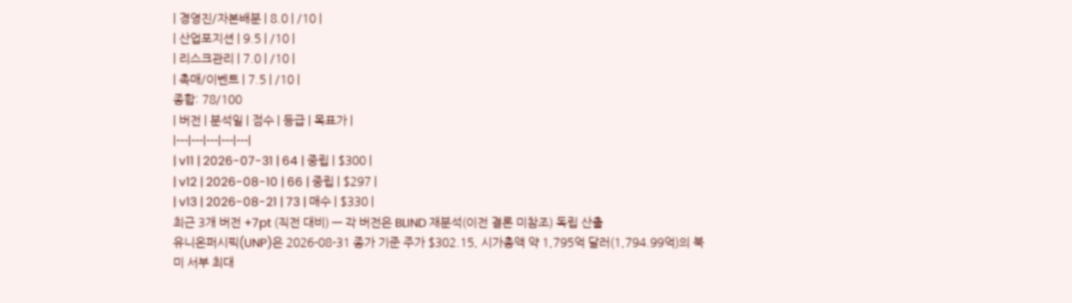| 경영진/자본배분 | 8.0 | /10 |
| 산업포지션 | 9.5 | /10 |
| 리스크관리 | 7.0 | /10 |
| 촉매/이벤트 | 7.5 | /10 |
종합: 78/100
| 버전 | 분석일 | 점수 | 등급 | 목표가 |
|---|---|---|---|---|
| v11 | 2026-07-31 | 64 | 중립 | $300 |
| v12 | 2026-08-10 | 66 | 중립 | $297 |
| v13 | 2026-08-21 | 73 | 매수 | $330 |
최근 3개 버전 +7pt (직전 대비) — 각 버전은 BLIND 재분석(이전 결론 미참조) 독립 산출
유니온퍼시픽(UNP)은 2026-08-31 종가 기준 주가 $302.15, 시가총액 약 1,795억 달러(1,794.99억)의 북미 서부 최대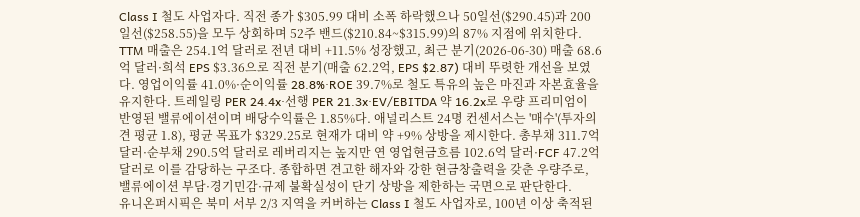Class I 철도 사업자다. 직전 종가 $305.99 대비 소폭 하락했으나 50일선($290.45)과 200일선($258.55)을 모두 상회하며 52주 밴드($210.84~$315.99)의 87% 지점에 위치한다. TTM 매출은 254.1억 달러로 전년 대비 +11.5% 성장했고, 최근 분기(2026-06-30) 매출 68.6억 달러·희석 EPS $3.36으로 직전 분기(매출 62.2억, EPS $2.87) 대비 뚜렷한 개선을 보였다. 영업이익률 41.0%·순이익률 28.8%·ROE 39.7%로 철도 특유의 높은 마진과 자본효율을 유지한다. 트레일링 PER 24.4x·선행 PER 21.3x·EV/EBITDA 약 16.2x로 우량 프리미엄이 반영된 밸류에이션이며 배당수익률은 1.85%다. 애널리스트 24명 컨센서스는 '매수'(투자의견 평균 1.8), 평균 목표가 $329.25로 현재가 대비 약 +9% 상방을 제시한다. 총부채 311.7억 달러·순부채 290.5억 달러로 레버리지는 높지만 연 영업현금흐름 102.6억 달러·FCF 47.2억 달러로 이를 감당하는 구조다. 종합하면 견고한 해자와 강한 현금창출력을 갖춘 우량주로, 밸류에이션 부담·경기민감·규제 불확실성이 단기 상방을 제한하는 국면으로 판단한다.
유니온퍼시픽은 북미 서부 2/3 지역을 커버하는 Class I 철도 사업자로, 100년 이상 축적된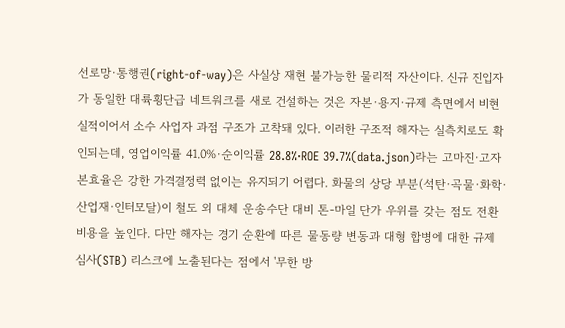선로망·통행권(right-of-way)은 사실상 재현 불가능한 물리적 자산이다. 신규 진입자가 동일한 대륙횡단급 네트워크를 새로 건설하는 것은 자본·용지·규제 측면에서 비현실적이어서 소수 사업자 과점 구조가 고착돼 있다. 이러한 구조적 해자는 실측치로도 확인되는데, 영업이익률 41.0%·순이익률 28.8%·ROE 39.7%(data.json)라는 고마진·고자본효율은 강한 가격결정력 없이는 유지되기 어렵다. 화물의 상당 부분(석탄·곡물·화학·산업재·인터모달)이 철도 외 대체 운송수단 대비 톤-마일 단가 우위를 갖는 점도 전환비용을 높인다. 다만 해자는 경기 순환에 따른 물동량 변동과 대형 합병에 대한 규제 심사(STB) 리스크에 노출된다는 점에서 '무한 방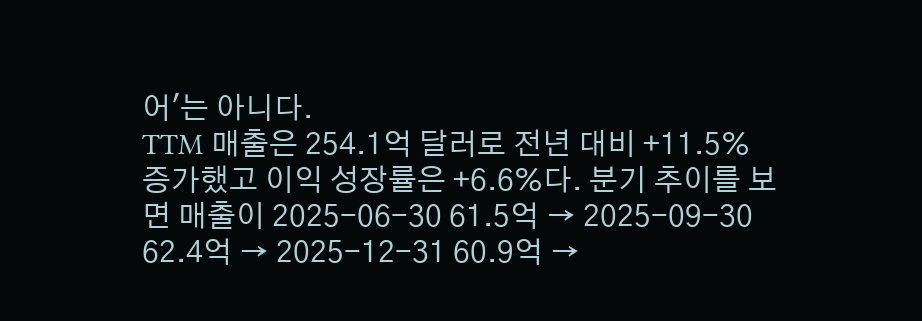어'는 아니다.
TTM 매출은 254.1억 달러로 전년 대비 +11.5% 증가했고 이익 성장률은 +6.6%다. 분기 추이를 보면 매출이 2025-06-30 61.5억 → 2025-09-30 62.4억 → 2025-12-31 60.9억 →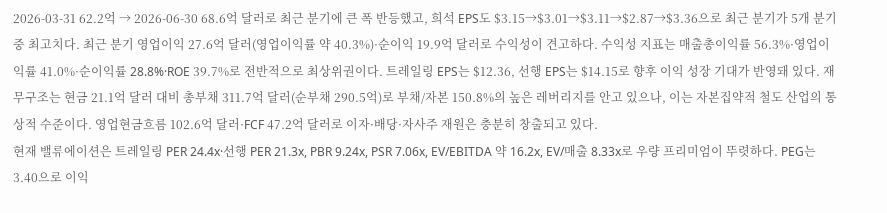2026-03-31 62.2억 → 2026-06-30 68.6억 달러로 최근 분기에 큰 폭 반등했고, 희석 EPS도 $3.15→$3.01→$3.11→$2.87→$3.36으로 최근 분기가 5개 분기 중 최고치다. 최근 분기 영업이익 27.6억 달러(영업이익률 약 40.3%)·순이익 19.9억 달러로 수익성이 견고하다. 수익성 지표는 매출총이익률 56.3%·영업이익률 41.0%·순이익률 28.8%·ROE 39.7%로 전반적으로 최상위권이다. 트레일링 EPS는 $12.36, 선행 EPS는 $14.15로 향후 이익 성장 기대가 반영돼 있다. 재무구조는 현금 21.1억 달러 대비 총부채 311.7억 달러(순부채 290.5억)로 부채/자본 150.8%의 높은 레버리지를 안고 있으나, 이는 자본집약적 철도 산업의 통상적 수준이다. 영업현금흐름 102.6억 달러·FCF 47.2억 달러로 이자·배당·자사주 재원은 충분히 창출되고 있다.
현재 밸류에이션은 트레일링 PER 24.4x·선행 PER 21.3x, PBR 9.24x, PSR 7.06x, EV/EBITDA 약 16.2x, EV/매출 8.33x로 우량 프리미엄이 뚜렷하다. PEG는 3.40으로 이익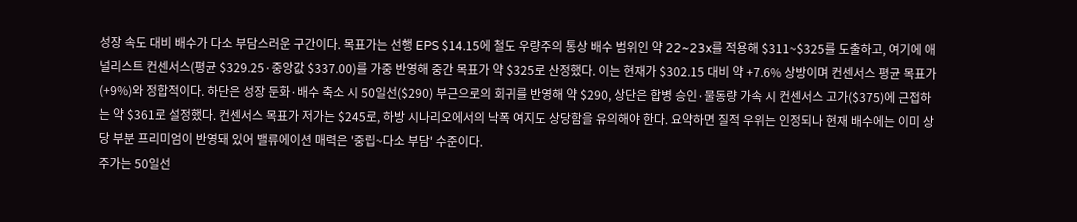성장 속도 대비 배수가 다소 부담스러운 구간이다. 목표가는 선행 EPS $14.15에 철도 우량주의 통상 배수 범위인 약 22~23x를 적용해 $311~$325를 도출하고, 여기에 애널리스트 컨센서스(평균 $329.25·중앙값 $337.00)를 가중 반영해 중간 목표가 약 $325로 산정했다. 이는 현재가 $302.15 대비 약 +7.6% 상방이며 컨센서스 평균 목표가(+9%)와 정합적이다. 하단은 성장 둔화·배수 축소 시 50일선($290) 부근으로의 회귀를 반영해 약 $290, 상단은 합병 승인·물동량 가속 시 컨센서스 고가($375)에 근접하는 약 $361로 설정했다. 컨센서스 목표가 저가는 $245로, 하방 시나리오에서의 낙폭 여지도 상당함을 유의해야 한다. 요약하면 질적 우위는 인정되나 현재 배수에는 이미 상당 부분 프리미엄이 반영돼 있어 밸류에이션 매력은 '중립~다소 부담' 수준이다.
주가는 50일선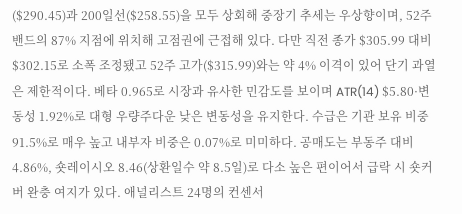($290.45)과 200일선($258.55)을 모두 상회해 중장기 추세는 우상향이며, 52주 밴드의 87% 지점에 위치해 고점권에 근접해 있다. 다만 직전 종가 $305.99 대비 $302.15로 소폭 조정됐고 52주 고가($315.99)와는 약 4% 이격이 있어 단기 과열은 제한적이다. 베타 0.965로 시장과 유사한 민감도를 보이며 ATR(14) $5.80·변동성 1.92%로 대형 우량주다운 낮은 변동성을 유지한다. 수급은 기관 보유 비중 91.5%로 매우 높고 내부자 비중은 0.07%로 미미하다. 공매도는 부동주 대비 4.86%, 숏레이시오 8.46(상환일수 약 8.5일)로 다소 높은 편이어서 급락 시 숏커버 완충 여지가 있다. 애널리스트 24명의 컨센서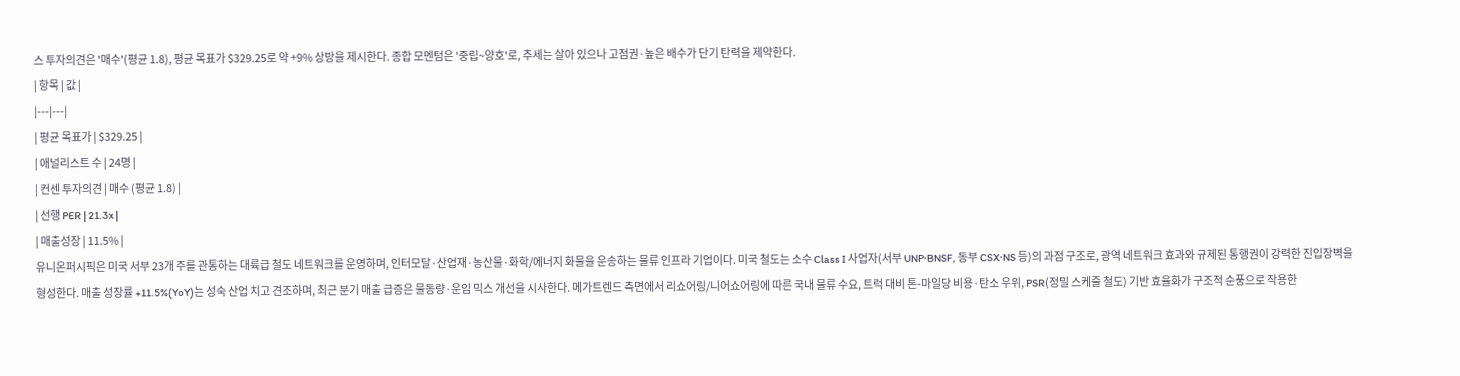스 투자의견은 '매수'(평균 1.8), 평균 목표가 $329.25로 약 +9% 상방을 제시한다. 종합 모멘텀은 '중립~양호'로, 추세는 살아 있으나 고점권·높은 배수가 단기 탄력을 제약한다.
| 항목 | 값 |
|---|---|
| 평균 목표가 | $329.25 |
| 애널리스트 수 | 24명 |
| 컨센 투자의견 | 매수 (평균 1.8) |
| 선행 PER | 21.3x |
| 매출성장 | 11.5% |
유니온퍼시픽은 미국 서부 23개 주를 관통하는 대륙급 철도 네트워크를 운영하며, 인터모달·산업재·농산물·화학/에너지 화물을 운송하는 물류 인프라 기업이다. 미국 철도는 소수 Class I 사업자(서부 UNP·BNSF, 동부 CSX·NS 등)의 과점 구조로, 광역 네트워크 효과와 규제된 통행권이 강력한 진입장벽을 형성한다. 매출 성장률 +11.5%(YoY)는 성숙 산업 치고 견조하며, 최근 분기 매출 급증은 물동량·운임 믹스 개선을 시사한다. 메가트렌드 측면에서 리쇼어링/니어쇼어링에 따른 국내 물류 수요, 트럭 대비 톤-마일당 비용·탄소 우위, PSR(정밀 스케줄 철도) 기반 효율화가 구조적 순풍으로 작용한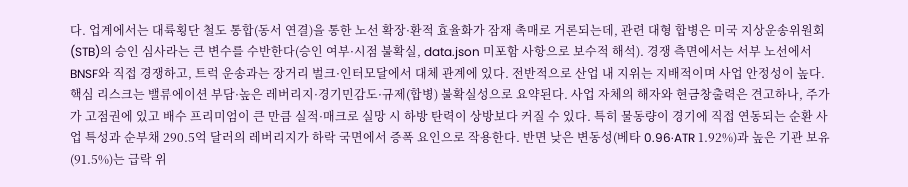다. 업계에서는 대륙횡단 철도 통합(동서 연결)을 통한 노선 확장·환적 효율화가 잠재 촉매로 거론되는데, 관련 대형 합병은 미국 지상운송위원회(STB)의 승인 심사라는 큰 변수를 수반한다(승인 여부·시점 불확실, data.json 미포함 사항으로 보수적 해석). 경쟁 측면에서는 서부 노선에서 BNSF와 직접 경쟁하고, 트럭 운송과는 장거리 벌크·인터모달에서 대체 관계에 있다. 전반적으로 산업 내 지위는 지배적이며 사업 안정성이 높다.
핵심 리스크는 밸류에이션 부담·높은 레버리지·경기민감도·규제(합병) 불확실성으로 요약된다. 사업 자체의 해자와 현금창출력은 견고하나, 주가가 고점권에 있고 배수 프리미엄이 큰 만큼 실적·매크로 실망 시 하방 탄력이 상방보다 커질 수 있다. 특히 물동량이 경기에 직접 연동되는 순환 사업 특성과 순부채 290.5억 달러의 레버리지가 하락 국면에서 증폭 요인으로 작용한다. 반면 낮은 변동성(베타 0.96·ATR 1.92%)과 높은 기관 보유(91.5%)는 급락 위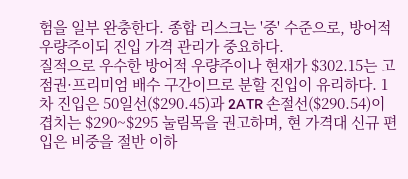험을 일부 완충한다. 종합 리스크는 '중' 수준으로, 방어적 우량주이되 진입 가격 관리가 중요하다.
질적으로 우수한 방어적 우량주이나 현재가 $302.15는 고점권·프리미엄 배수 구간이므로 분할 진입이 유리하다. 1차 진입은 50일선($290.45)과 2ATR 손절선($290.54)이 겹치는 $290~$295 눌림목을 권고하며, 현 가격대 신규 편입은 비중을 절반 이하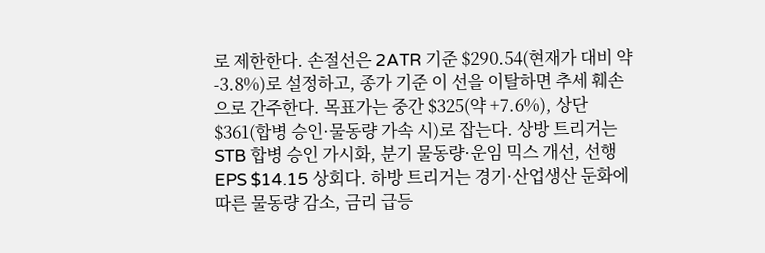로 제한한다. 손절선은 2ATR 기준 $290.54(현재가 대비 약 -3.8%)로 설정하고, 종가 기준 이 선을 이탈하면 추세 훼손으로 간주한다. 목표가는 중간 $325(약 +7.6%), 상단 $361(합병 승인·물동량 가속 시)로 잡는다. 상방 트리거는 STB 합병 승인 가시화, 분기 물동량·운임 믹스 개선, 선행 EPS $14.15 상회다. 하방 트리거는 경기·산업생산 둔화에 따른 물동량 감소, 금리 급등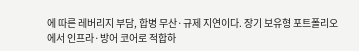에 따른 레버리지 부담, 합병 무산·규제 지연이다. 장기 보유형 포트폴리오에서 인프라·방어 코어로 적합하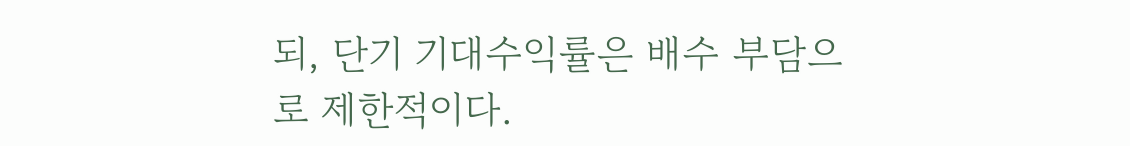되, 단기 기대수익률은 배수 부담으로 제한적이다.